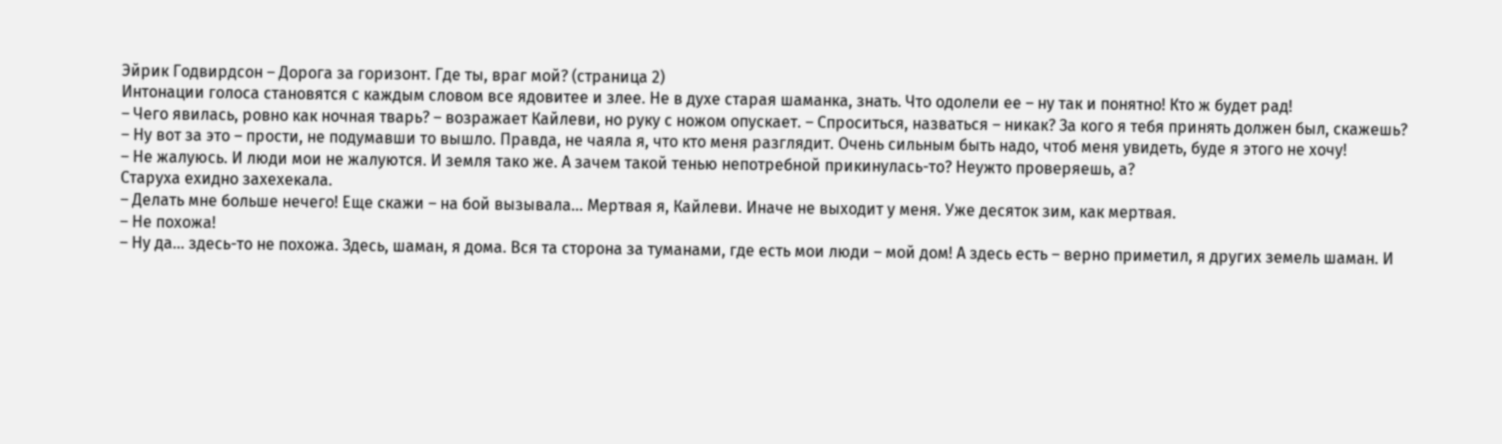Эйрик Годвирдсон – Дорога за горизонт. Где ты, враг мой? (страница 2)
Интонации голоса становятся с каждым словом все ядовитее и злее. Не в духе старая шаманка, знать. Что одолели ее – ну так и понятно! Кто ж будет рад!
– Чего явилась, ровно как ночная тварь? – возражает Кайлеви, но руку с ножом опускает. – Спроситься, назваться – никак? За кого я тебя принять должен был, скажешь?
– Ну вот за это – прости, не подумавши то вышло. Правда, не чаяла я, что кто меня разглядит. Очень сильным быть надо, чтоб меня увидеть, буде я этого не хочу!
– Не жалуюсь. И люди мои не жалуются. И земля тако же. А зачем такой тенью непотребной прикинулась-то? Неужто проверяешь, а?
Старуха ехидно захехекала.
– Делать мне больше нечего! Еще скажи – на бой вызывала… Мертвая я, Кайлеви. Иначе не выходит у меня. Уже десяток зим, как мертвая.
– Не похожа!
– Ну да… здесь-то не похожа. Здесь, шаман, я дома. Вся та сторона за туманами, где есть мои люди – мой дом! А здесь есть – верно приметил, я других земель шаман. И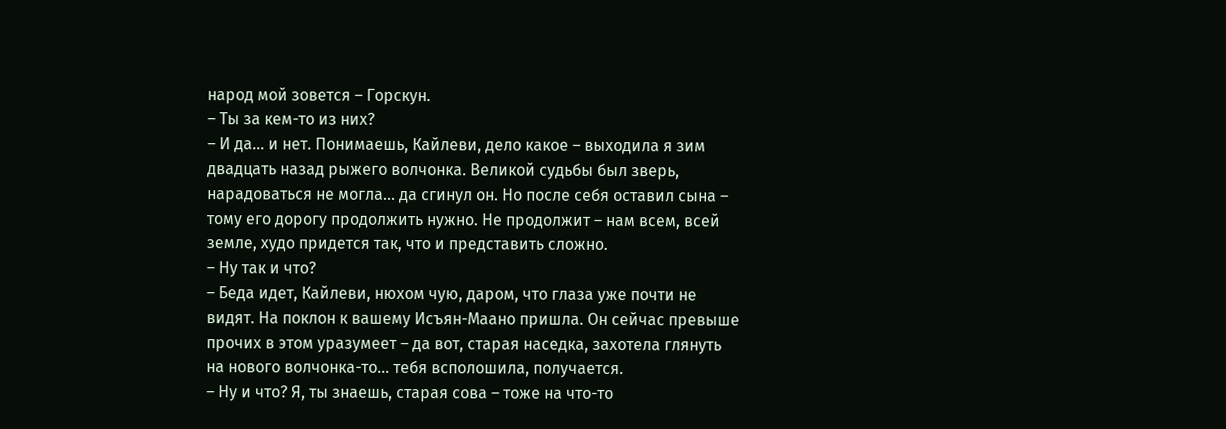народ мой зовется – Горскун.
– Ты за кем-то из них?
– И да… и нет. Понимаешь, Кайлеви, дело какое – выходила я зим двадцать назад рыжего волчонка. Великой судьбы был зверь, нарадоваться не могла… да сгинул он. Но после себя оставил сына – тому его дорогу продолжить нужно. Не продолжит – нам всем, всей земле, худо придется так, что и представить сложно.
– Ну так и что?
– Беда идет, Кайлеви, нюхом чую, даром, что глаза уже почти не видят. На поклон к вашему Исъян-Маано пришла. Он сейчас превыше прочих в этом уразумеет – да вот, старая наседка, захотела глянуть на нового волчонка-то… тебя всполошила, получается.
– Ну и что? Я, ты знаешь, старая сова – тоже на что-то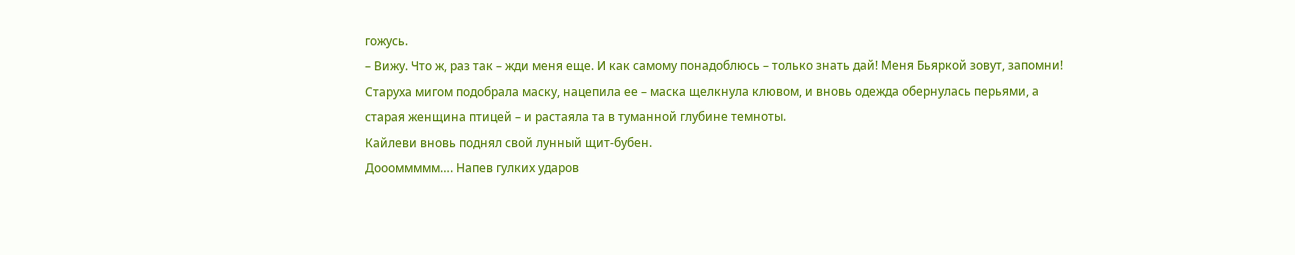гожусь.
– Вижу. Что ж, раз так – жди меня еще. И как самому понадоблюсь – только знать дай! Меня Бьяркой зовут, запомни!
Старуха мигом подобрала маску, нацепила ее – маска щелкнула клювом, и вновь одежда обернулась перьями, а старая женщина птицей – и растаяла та в туманной глубине темноты.
Кайлеви вновь поднял свой лунный щит-бубен.
Доооммммм…. Напев гулких ударов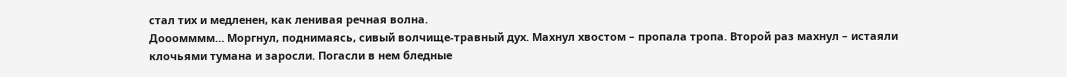стал тих и медленен, как ленивая речная волна.
Дооомммм… Моргнул, поднимаясь, сивый волчище-травный дух. Махнул хвостом – пропала тропа. Второй раз махнул – истаяли клочьями тумана и заросли. Погасли в нем бледные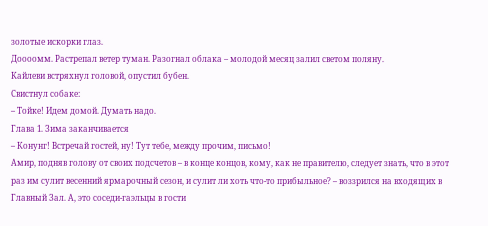золотые искорки глаз.
Доооомм. Растрепал ветер туман. Разогнал облака – молодой месяц залил светом поляну.
Кайлеви встряхнул головой, опустил бубен.
Свистнул собаке:
– Тойке! Идем домой. Думать надо.
Глава 1. Зима заканчивается
– Конунг! Встречай гостей, ну! Тут тебе, между прочим, письмо!
Амир, подняв голову от своих подсчетов – в конце концов, кому, как не правителю, следует знать, что в этот раз им сулит весенний ярмарочный сезон, и сулит ли хоть что-то прибыльное? – воззрился на входящих в Главный Зал. А, это соседи-гаэльцы в гости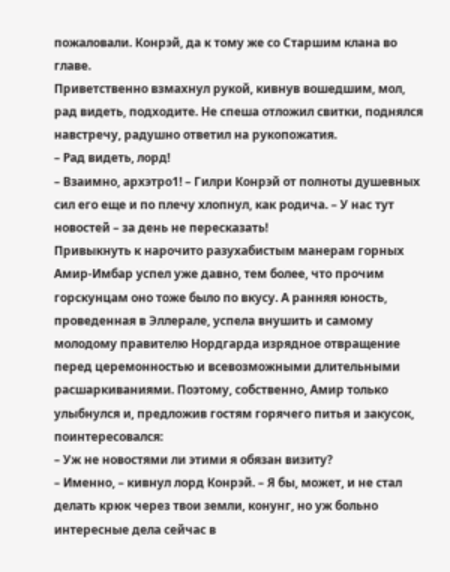пожаловали. Конрэй, да к тому же со Старшим клана во главе.
Приветственно взмахнул рукой, кивнув вошедшим, мол, рад видеть, подходите. Не спеша отложил свитки, поднялся навстречу, радушно ответил на рукопожатия.
– Рад видеть, лорд!
– Взаимно, архэтро1! – Гилри Конрэй от полноты душевных сил его еще и по плечу хлопнул, как родича. – У нас тут новостей – за день не пересказать!
Привыкнуть к нарочито разухабистым манерам горных Амир-Имбар успел уже давно, тем более, что прочим горскунцам оно тоже было по вкусу. А ранняя юность, проведенная в Эллерале, успела внушить и самому молодому правителю Нордгарда изрядное отвращение перед церемонностью и всевозможными длительными расшаркиваниями. Поэтому, собственно, Амир только улыбнулся и, предложив гостям горячего питья и закусок, поинтересовался:
– Уж не новостями ли этими я обязан визиту?
– Именно, – кивнул лорд Конрэй. – Я бы, может, и не стал делать крюк через твои земли, конунг, но уж больно интересные дела сейчас в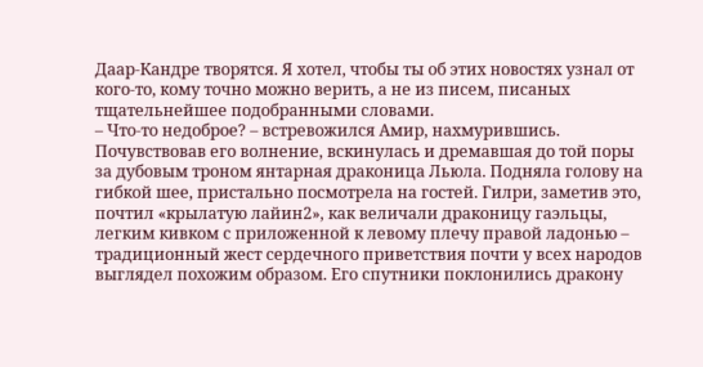Даар-Кандре творятся. Я хотел, чтобы ты об этих новостях узнал от кого-то, кому точно можно верить, а не из писем, писаных тщательнейшее подобранными словами.
– Что-то недоброе? – встревожился Амир, нахмурившись.
Почувствовав его волнение, вскинулась и дремавшая до той поры за дубовым троном янтарная драконица Льюла. Подняла голову на гибкой шее, пристально посмотрела на гостей. Гилри, заметив это, почтил «крылатую лайин2», как величали драконицу гаэльцы, легким кивком с приложенной к левому плечу правой ладонью – традиционный жест сердечного приветствия почти у всех народов выглядел похожим образом. Его спутники поклонились дракону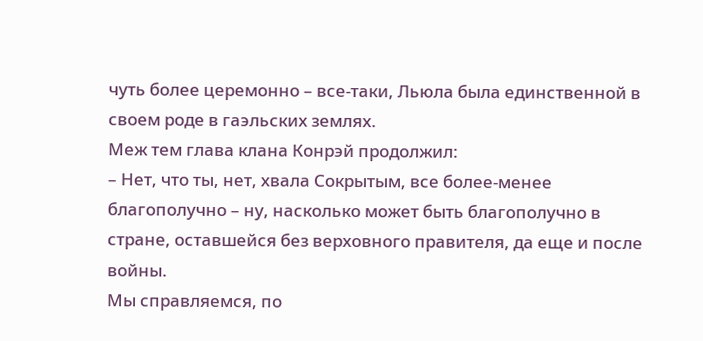чуть более церемонно – все-таки, Льюла была единственной в своем роде в гаэльских землях.
Меж тем глава клана Конрэй продолжил:
– Нет, что ты, нет, хвала Сокрытым, все более-менее благополучно – ну, насколько может быть благополучно в стране, оставшейся без верховного правителя, да еще и после войны.
Мы справляемся, по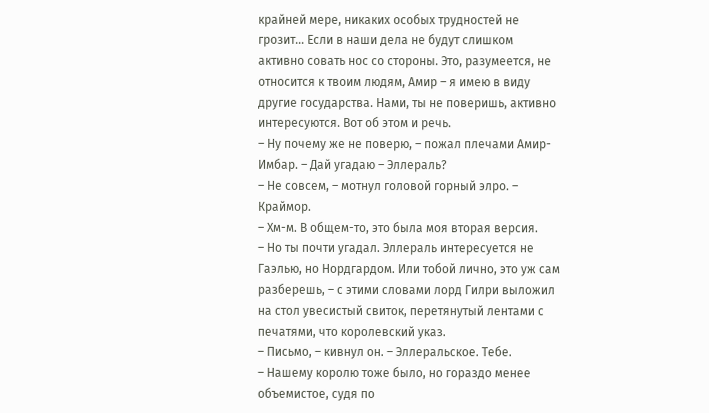крайней мере, никаких особых трудностей не грозит… Если в наши дела не будут слишком активно совать нос со стороны. Это, разумеется, не относится к твоим людям, Амир – я имею в виду другие государства. Нами, ты не поверишь, активно интересуются. Вот об этом и речь.
– Ну почему же не поверю, – пожал плечами Амир-Имбар. – Дай угадаю – Эллераль?
– Не совсем, – мотнул головой горный элро. – Краймор.
– Хм-м. В общем-то, это была моя вторая версия.
– Но ты почти угадал. Эллераль интересуется не Гаэлью, но Нордгардом. Или тобой лично, это уж сам разберешь, – с этими словами лорд Гилри выложил на стол увесистый свиток, перетянутый лентами с печатями, что королевский указ.
– Письмо, – кивнул он. – Эллеральское. Тебе.
– Нашему королю тоже было, но гораздо менее объемистое, судя по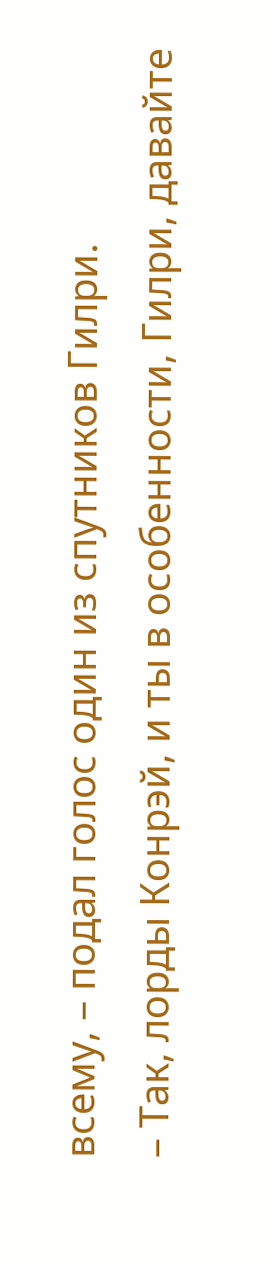всему, – подал голос один из спутников Гилри.
– Так, лорды Конрэй, и ты в особенности, Гилри, давайте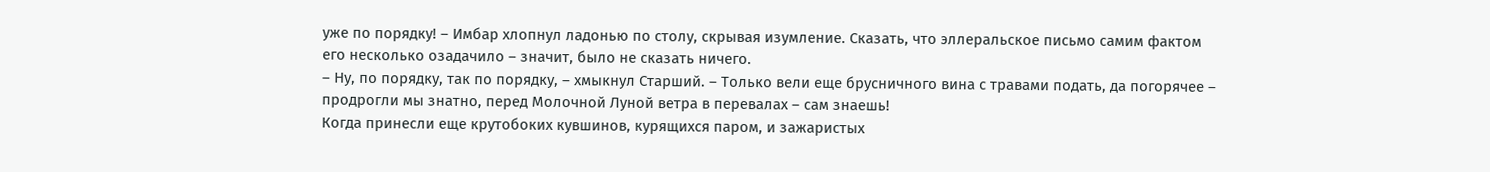уже по порядку! – Имбар хлопнул ладонью по столу, скрывая изумление. Сказать, что эллеральское письмо самим фактом его несколько озадачило – значит, было не сказать ничего.
– Ну, по порядку, так по порядку, – хмыкнул Старший. – Только вели еще брусничного вина с травами подать, да погорячее – продрогли мы знатно, перед Молочной Луной ветра в перевалах – сам знаешь!
Когда принесли еще крутобоких кувшинов, курящихся паром, и зажаристых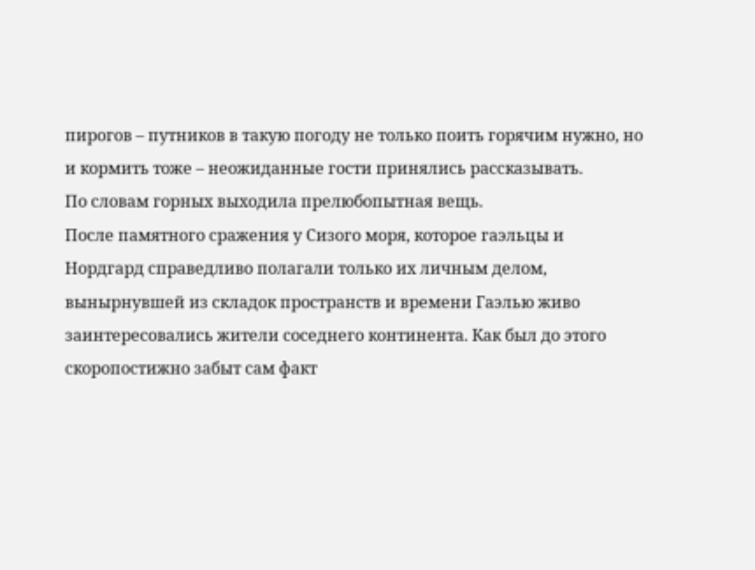пирогов – путников в такую погоду не только поить горячим нужно, но и кормить тоже – неожиданные гости принялись рассказывать.
По словам горных выходила прелюбопытная вещь.
После памятного сражения у Сизого моря, которое гаэльцы и Нордгард справедливо полагали только их личным делом, вынырнувшей из складок пространств и времени Гаэлью живо заинтересовались жители соседнего континента. Как был до этого скоропостижно забыт сам факт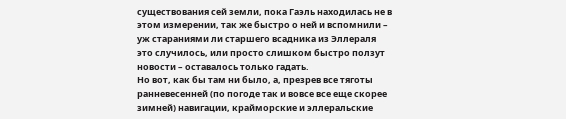существования сей земли, пока Гаэль находилась не в этом измерении, так же быстро о ней и вспомнили – уж стараниями ли старшего всадника из Эллераля это случилось, или просто слишком быстро ползут новости – оставалось только гадать.
Но вот, как бы там ни было, а, презрев все тяготы ранневесенней (по погоде так и вовсе все еще скорее зимней) навигации, крайморские и эллеральские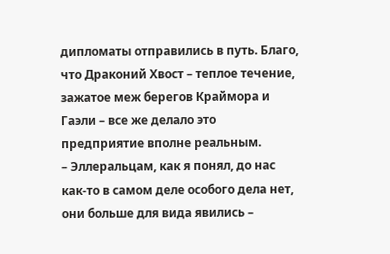дипломаты отправились в путь. Благо, что Драконий Хвост – теплое течение, зажатое меж берегов Краймора и Гаэли – все же делало это предприятие вполне реальным.
– Эллеральцам, как я понял, до нас как-то в самом деле особого дела нет, они больше для вида явились –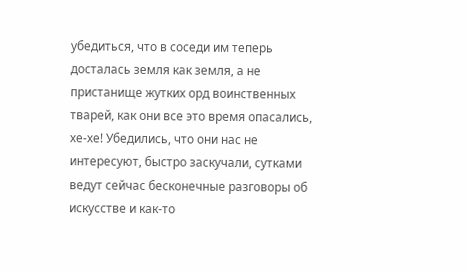убедиться, что в соседи им теперь досталась земля как земля, а не пристанище жутких орд воинственных тварей, как они все это время опасались, хе-хе! Убедились, что они нас не интересуют, быстро заскучали, сутками ведут сейчас бесконечные разговоры об искусстве и как-то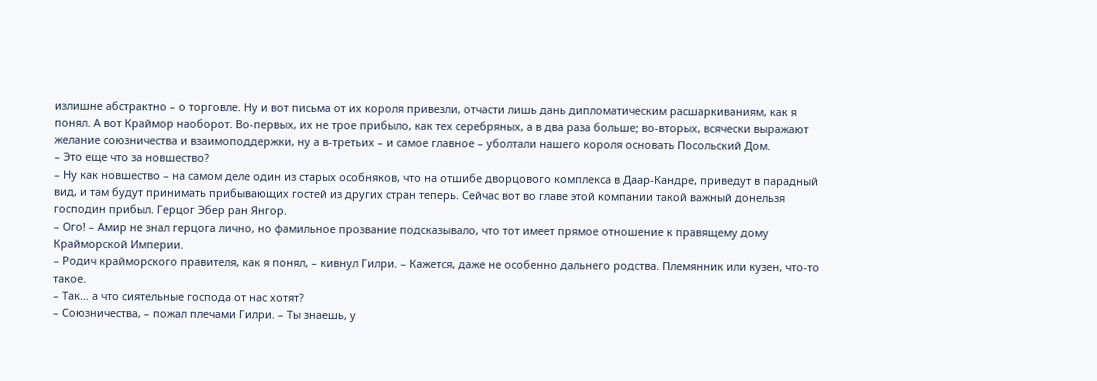излишне абстрактно – о торговле. Ну и вот письма от их короля привезли, отчасти лишь дань дипломатическим расшаркиваниям, как я понял. А вот Краймор наоборот. Во-первых, их не трое прибыло, как тех серебряных, а в два раза больше; во-вторых, всячески выражают желание союзничества и взаимоподдержки, ну а в-третьих – и самое главное – уболтали нашего короля основать Посольский Дом.
– Это еще что за новшество?
– Ну как новшество – на самом деле один из старых особняков, что на отшибе дворцового комплекса в Даар-Кандре, приведут в парадный вид, и там будут принимать прибывающих гостей из других стран теперь. Сейчас вот во главе этой компании такой важный донельзя господин прибыл. Герцог Эбер ран Янгор.
– Ого! – Амир не знал герцога лично, но фамильное прозвание подсказывало, что тот имеет прямое отношение к правящему дому Крайморской Империи.
– Родич крайморского правителя, как я понял, – кивнул Гилри. – Кажется, даже не особенно дальнего родства. Племянник или кузен, что-то такое.
– Так… а что сиятельные господа от нас хотят?
– Союзничества, – пожал плечами Гилри. – Ты знаешь, у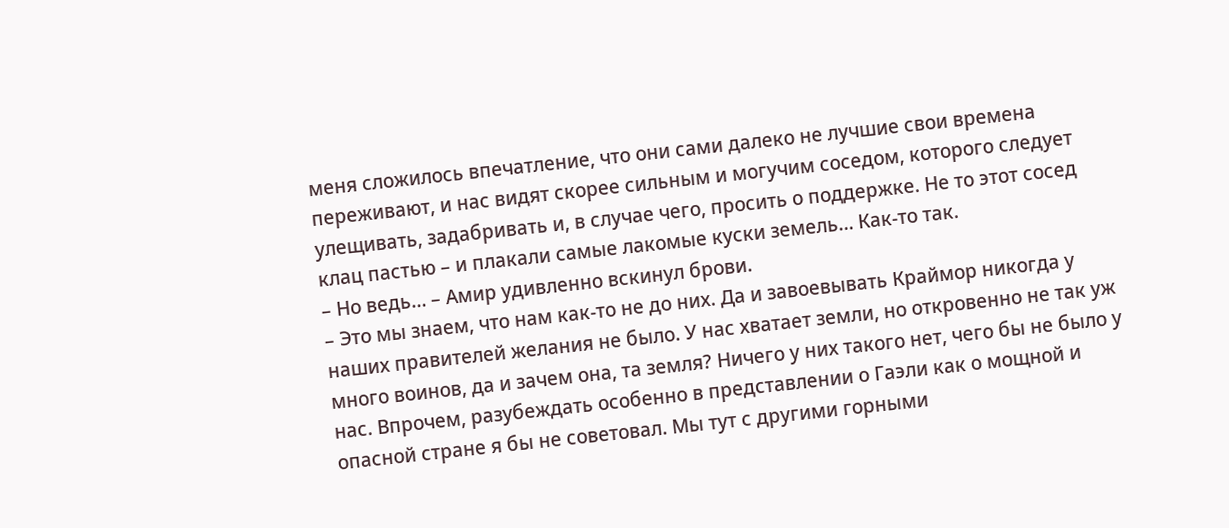меня сложилось впечатление, что они сами далеко не лучшие свои времена переживают, и нас видят скорее сильным и могучим соседом, которого следует улещивать, задабривать и, в случае чего, просить о поддержке. Не то этот сосед клац пастью – и плакали самые лакомые куски земель… Как-то так.
– Но ведь… – Амир удивленно вскинул брови.
– Это мы знаем, что нам как-то не до них. Да и завоевывать Краймор никогда у наших правителей желания не было. У нас хватает земли, но откровенно не так уж много воинов, да и зачем она, та земля? Ничего у них такого нет, чего бы не было у нас. Впрочем, разубеждать особенно в представлении о Гаэли как о мощной и опасной стране я бы не советовал. Мы тут с другими горными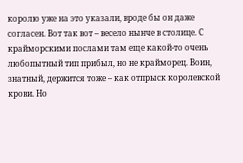королю уже на это указали, вроде бы он даже согласен. Вот так вот – весело нынче в столице. С крайморскими послами там еще какой-то очень любопытный тип прибыл, но не крайморец. Воин, знатный, держится тоже – как отпрыск королевской крови. Но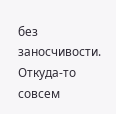без заносчивости. Откуда-то совсем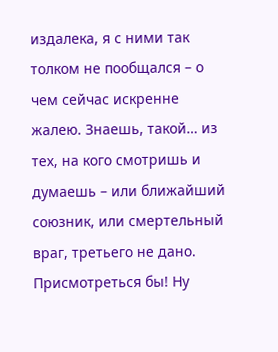издалека, я с ними так толком не пообщался – о чем сейчас искренне жалею. Знаешь, такой… из тех, на кого смотришь и думаешь – или ближайший союзник, или смертельный враг, третьего не дано. Присмотреться бы! Ну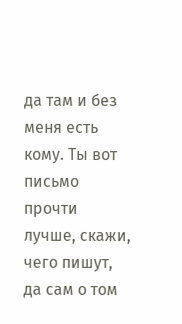да там и без меня есть кому. Ты вот письмо прочти лучше, скажи, чего пишут, да сам о том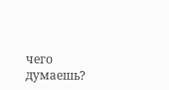чего думаешь?